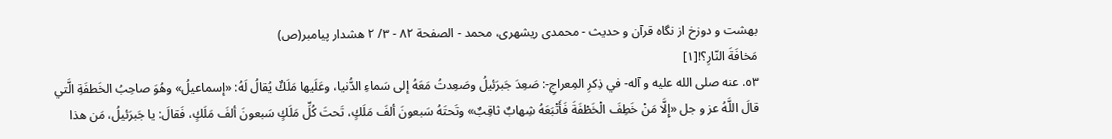بهشت و دوزخ از نگاه قرآن و حديث - محمدی ریشهری، محمد - الصفحة ٨٢ - ٣/ ٢ هشدار پيامبر(ص)
مَخافَةَ النّارِ؟![١]
٥٣. عنه صلى الله عليه و آله- في ذِكرِ المِعراجِ-: صَعِدَ جَبرَئيلُ وصَعِدتُ مَعَهُ إلى سَماءِ الدُّنيا، وعَلَيها مَلَكٌ يُقالُ لَهُ: «إسماعيلُ» وهُوَ صاحِبُ الخَطفَةِ الَّتي قالَ اللَّهُ عز و جل «إِلَّا مَنْ خَطِفَ الْخَطْفَةَ فَأَتْبَعَهُ شِهابٌ ثاقِبٌ» وتَحتَهُ سَبعونَ ألفَ مَلَكٍ، تَحتَ كُلِّ مَلَكٍ سَبعونَ ألفَ مَلَكٍ، فَقالَ: يا جَبرَئيلُ، مَن هذا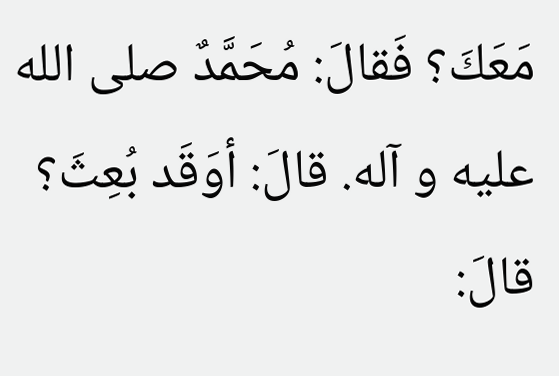مَعَكَ؟ فَقالَ: مُحَمَّدٌ صلى الله عليه و آله. قالَ: أوَقَد بُعِثَ؟ قالَ: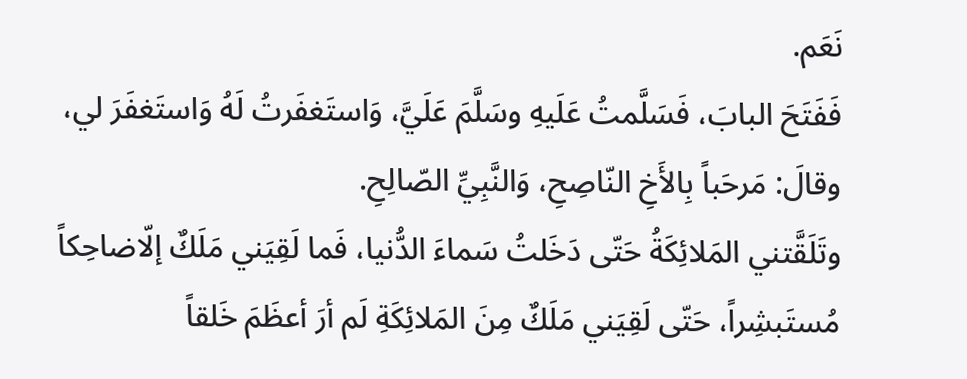نَعَم.
فَفَتَحَ البابَ، فَسَلَّمتُ عَلَيهِ وسَلَّمَ عَلَيَّ، وَاستَغفَرتُ لَهُ وَاستَغفَرَ لي، وقالَ: مَرحَباً بِالأَخِ النّاصِحِ، وَالنَّبِيِّ الصّالِحِ.
وتَلَقَّتني المَلائِكَةُ حَتّى دَخَلتُ سَماءَ الدُّنيا، فَما لَقِيَني مَلَكٌ إلّاضاحِكاً مُستَبشِراً، حَتّى لَقِيَني مَلَكٌ مِنَ المَلائِكَةِ لَم أرَ أعظَمَ خَلقاً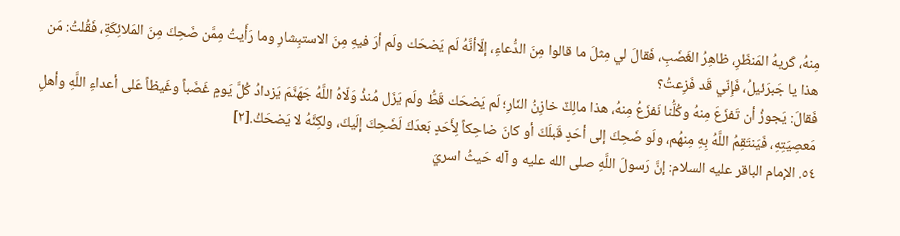مِنهُ، كَريهُ المَنظَرِ، ظاهِرُ الغَضَبِ، فَقالَ لي مِثلَ ما قالوا مِنَ الدُّعاءِ، إلّاأنَّهُ لَم يَضحَك ولَم أرَ فيهِ مِنَ الاستبِشارِ وما رَأَيتُ مِمَّن ضَحِكَ مِنَ المَلائِكَةِ، فَقُلتُ: مَن هذا يا جَبرَئيلُ، فَإِنّي قَد فَزِعتُ؟
فَقالَ: يَجوزُ أن تَفزَعَ مِنهُ وكُلُّنا نَفزَعُ مِنهُ، هذا مالِكٌ خازِنُ النّارِ؛ لَم يَضحَك قَطُّ ولَم يَزَل مُنذُ وَلّاهُ اللَّهُ جَهَنَّمَ يَزدادُ كُلَّ يَومٍ غَضَباً وغَيظاً عَلى أعداءِ اللَّهِ وأهلِ مَعصِيَتِهِ، فَيَنتَقِمُ اللَّهُ بِهِ مِنهُم، ولَو ضَحِكَ إلى أحَدٍ قَبلَكَ أو كانَ ضاحِكاً لِأَحَدٍ بَعدَكَ لَضَحِكَ إلَيكَ، ولكِنَّهُ لا يَضحَكُ.[٢]
٥٤. الإمام الباقر عليه السلام: إنَّ رَسولَ اللَّهِ صلى الله عليه و آله حَيثُ اسريَ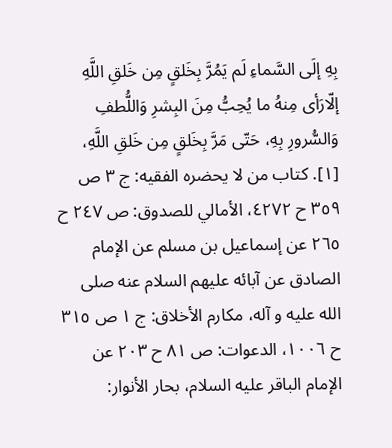بِهِ إلَى السَّماءِ لَم يَمُرَّ بِخَلقٍ مِن خَلقِ اللَّهِ إلّارَأى مِنهُ ما يُحِبُّ مِنَ البِشرِ وَاللُّطفِ وَالسُّرورِ بِهِ، حَتّى مَرَّ بِخَلقٍ مِن خَلقِ اللَّهِ،
[١]. كتاب من لا يحضره الفقيه: ج ٣ ص ٣٥٩ ح ٤٢٧٢، الأمالي للصدوق: ص ٢٤٧ ح ٢٦٥ عن إسماعيل بن مسلم عن الإمام الصادق عن آبائه عليهم السلام عنه صلى الله عليه و آله، مكارم الأخلاق: ج ١ ص ٣١٥ ح ١٠٠٦، الدعوات: ص ٨١ ح ٢٠٣ عن الإمام الباقر عليه السلام، بحار الأنوار: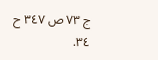ج ٧٣ ص ٣٤٧ ح ٣٤.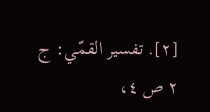[٢]. تفسير القمّي: ج ٢ ص ٤،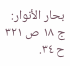بحار الأنوار: ج ١٨ ص ٣٢١ ح ٣٤.